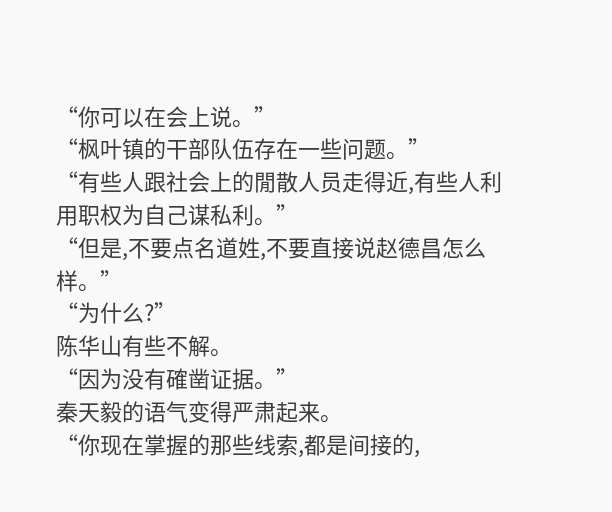“你可以在会上说。”
“枫叶镇的干部队伍存在一些问题。”
“有些人跟社会上的閒散人员走得近,有些人利用职权为自己谋私利。”
“但是,不要点名道姓,不要直接说赵德昌怎么样。”
“为什么?”
陈华山有些不解。
“因为没有確凿证据。”
秦天毅的语气变得严肃起来。
“你现在掌握的那些线索,都是间接的,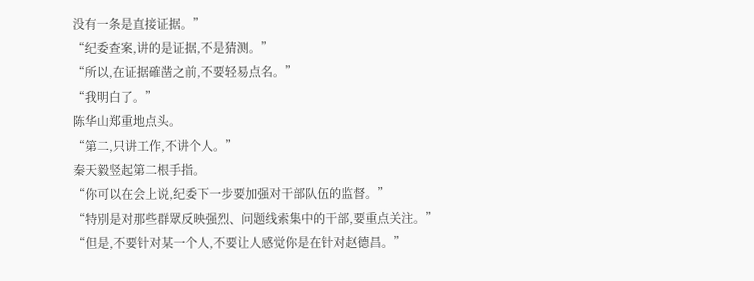没有一条是直接证据。”
“纪委查案,讲的是证据,不是猜测。”
“所以,在证据確凿之前,不要轻易点名。”
“我明白了。”
陈华山郑重地点头。
“第二,只讲工作,不讲个人。”
秦天毅竖起第二根手指。
“你可以在会上说,纪委下一步要加强对干部队伍的监督。”
“特別是对那些群眾反映强烈、问题线索集中的干部,要重点关注。”
“但是,不要针对某一个人,不要让人感觉你是在针对赵德昌。”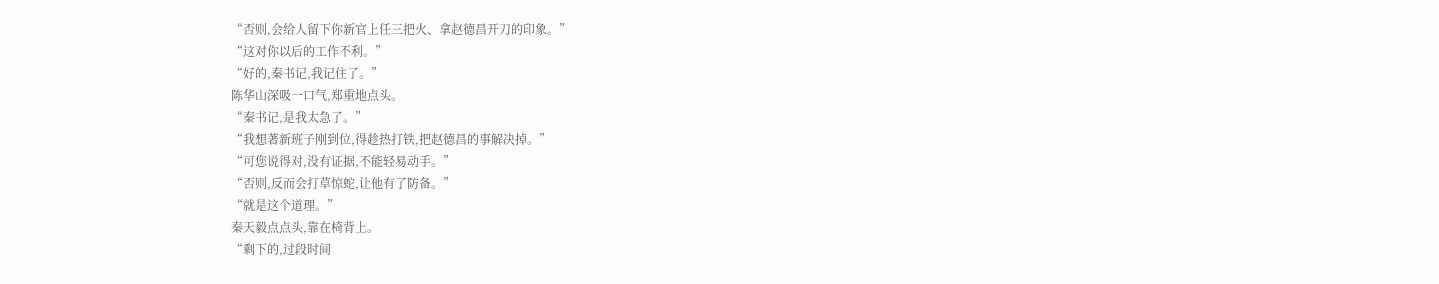“否则,会给人留下你新官上任三把火、拿赵德昌开刀的印象。”
“这对你以后的工作不利。”
“好的,秦书记,我记住了。”
陈华山深吸一口气,郑重地点头。
“秦书记,是我太急了。”
“我想著新班子刚到位,得趁热打铁,把赵德昌的事解决掉。”
“可您说得对,没有证据,不能轻易动手。”
“否则,反而会打草惊蛇,让他有了防备。”
“就是这个道理。”
秦天毅点点头,靠在椅背上。
“剩下的,过段时间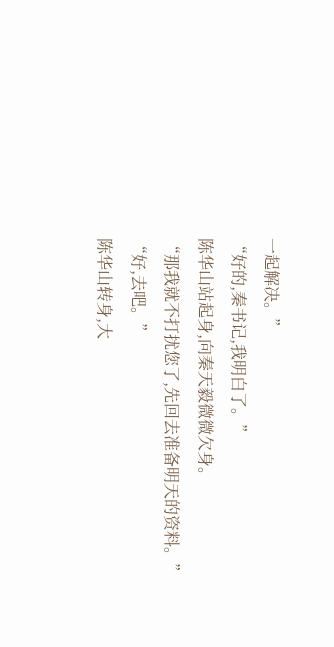一起解决。”
“好的,秦书记,我明白了。”
陈华山站起身,向秦天毅微微欠身。
“那我就不打扰您了,先回去准备明天的资料。”
“好,去吧。”
陈华山转身,大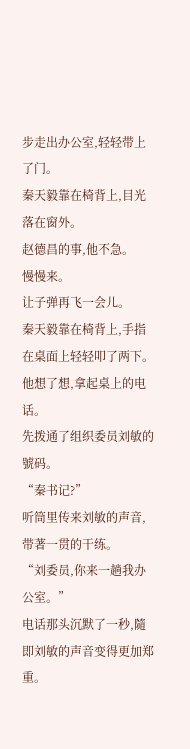步走出办公室,轻轻带上了门。
秦天毅靠在椅背上,目光落在窗外。
赵德昌的事,他不急。
慢慢来。
让子弹再飞一会儿。
秦天毅靠在椅背上,手指在桌面上轻轻叩了两下。
他想了想,拿起桌上的电话。
先拨通了组织委员刘敏的號码。
“秦书记?”
听筒里传来刘敏的声音,带著一贯的干练。
“刘委员,你来一趟我办公室。”
电话那头沉默了一秒,隨即刘敏的声音变得更加郑重。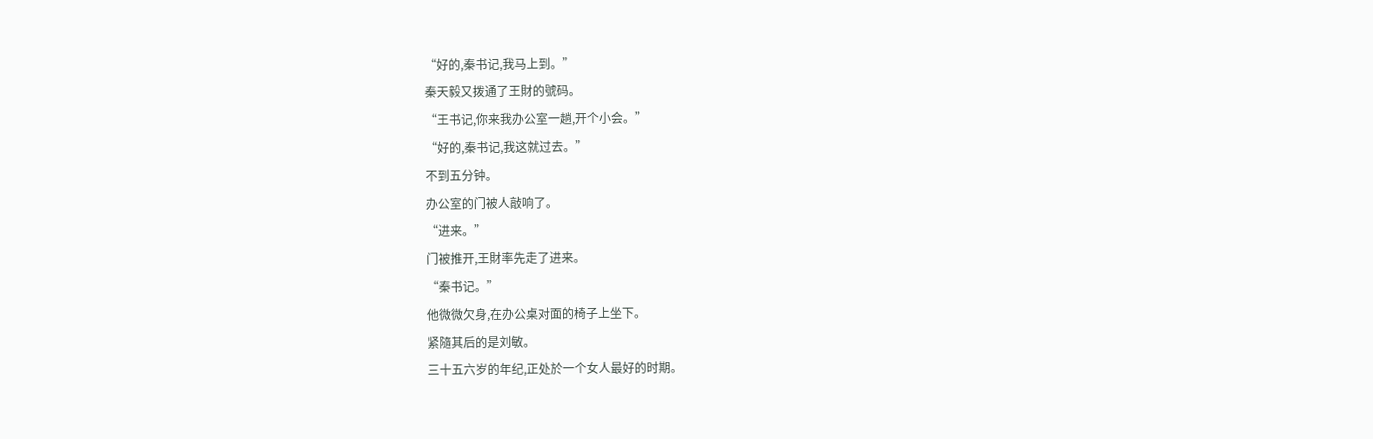“好的,秦书记,我马上到。”
秦天毅又拨通了王財的號码。
“王书记,你来我办公室一趟,开个小会。”
“好的,秦书记,我这就过去。”
不到五分钟。
办公室的门被人敲响了。
“进来。”
门被推开,王財率先走了进来。
“秦书记。”
他微微欠身,在办公桌对面的椅子上坐下。
紧隨其后的是刘敏。
三十五六岁的年纪,正处於一个女人最好的时期。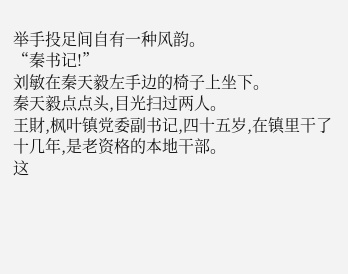举手投足间自有一种风韵。
“秦书记!”
刘敏在秦天毅左手边的椅子上坐下。
秦天毅点点头,目光扫过两人。
王財,枫叶镇党委副书记,四十五岁,在镇里干了十几年,是老资格的本地干部。
这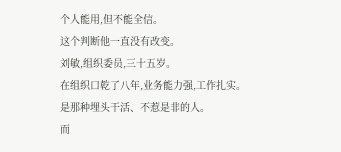个人能用,但不能全信。
这个判断他一直没有改变。
刘敏,组织委员,三十五岁。
在组织口乾了八年,业务能力强,工作扎实。
是那种埋头干活、不惹是非的人。
而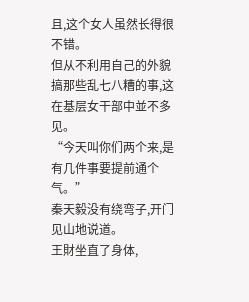且,这个女人虽然长得很不错。
但从不利用自己的外貌搞那些乱七八糟的事,这在基层女干部中並不多见。
“今天叫你们两个来,是有几件事要提前通个气。”
秦天毅没有绕弯子,开门见山地说道。
王財坐直了身体,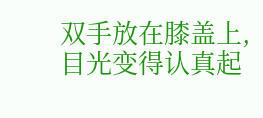双手放在膝盖上,目光变得认真起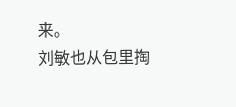来。
刘敏也从包里掏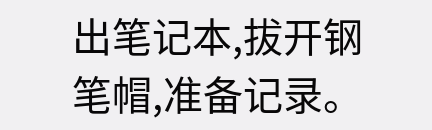出笔记本,拔开钢笔帽,准备记录。